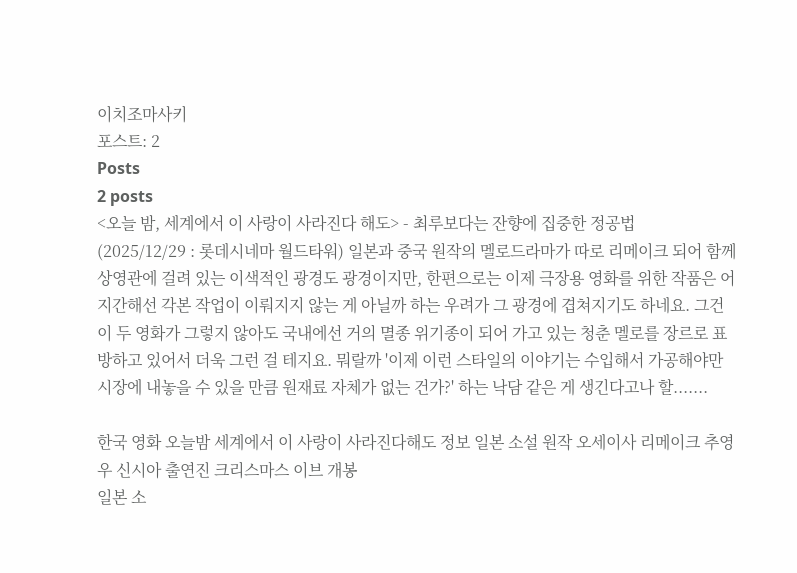이치조마사키
포스트: 2
Posts
2 posts
<오늘 밤, 세계에서 이 사랑이 사라진다 해도> - 최루보다는 잔향에 집중한 정공법
(2025/12/29 : 롯데시네마 월드타워) 일본과 중국 원작의 멜로드라마가 따로 리메이크 되어 함께 상영관에 걸려 있는 이색적인 광경도 광경이지만, 한편으로는 이제 극장용 영화를 위한 작품은 어지간해선 각본 작업이 이뤄지지 않는 게 아닐까 하는 우려가 그 광경에 겹쳐지기도 하네요. 그건 이 두 영화가 그렇지 않아도 국내에선 거의 멸종 위기종이 되어 가고 있는 청춘 멜로를 장르로 표방하고 있어서 더욱 그런 걸 테지요. 뭐랄까 '이제 이런 스타일의 이야기는 수입해서 가공해야만 시장에 내놓을 수 있을 만큼 원재료 자체가 없는 건가?' 하는 낙담 같은 게 생긴다고나 할.......

한국 영화 오늘밤 세계에서 이 사랑이 사라진다해도 정보 일본 소설 원작 오세이사 리메이크 추영우 신시아 출연진 크리스마스 이브 개봉
일본 소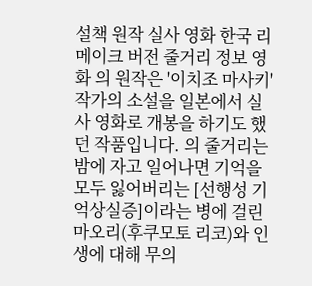설책 원작 실사 영화 한국 리메이크 버전 줄거리 정보 영화 의 원작은 '이치조 마사키' 작가의 소설을 일본에서 실사 영화로 개봉을 하기도 했던 작품입니다. 의 줄거리는 밤에 자고 일어나면 기억을 모두 잃어버리는 [선행성 기억상실증]이라는 병에 걸린 마오리(후쿠모토 리코)와 인생에 대해 무의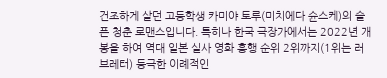건조하게 살던 고등학생 카미야 토루(미치에다 슌스케)의 슬픈 청춘 로맨스입니다. 특히나 한국 극장가에서는 2022년 개봉을 하여 역대 일본 실사 영화 흥행 순위 2위까지(1위는 러브레터) 등극한 이례적인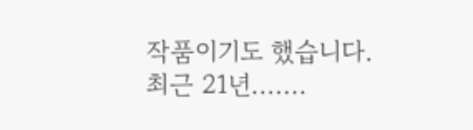작품이기도 했습니다. 최근 21년.......